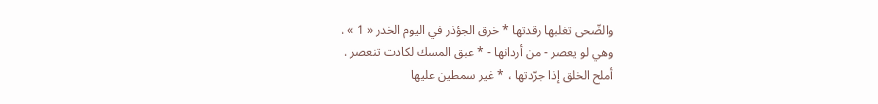والضّحى تغلبها رقدتها * خرق الجؤذر في اليوم الخدر « 1 » .
وهي لو يعصر - من أردانها - * عبق المسك لكادت تنعصر .
أملح الخلق إذا جرّدتها ، * غير سمطين عليها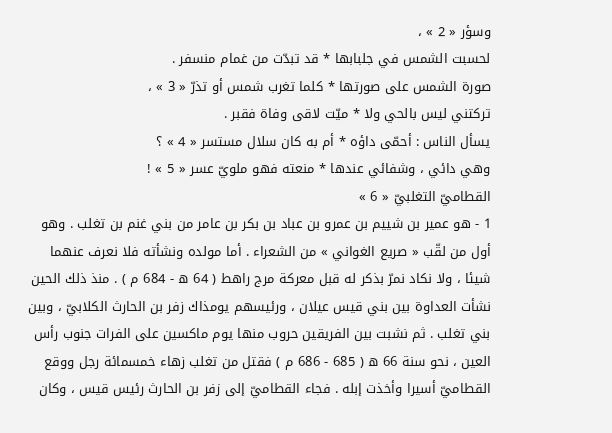وسؤر « 2 » ،
لحسبت الشمس في جلبابها * قد تبدّت من غمام منسفر .
صورة الشمس على صورتها * كلما تغرب شمس أو تذرّ « 3 » ،
تركتني ليس بالحي ولا * ميّت لاقى وفاة فقبر .
يسأل الناس : أحمّى داؤه * أم به كان سلال مستسر « 4 » ؟
وهي دائي ، وشفائي عندها * منعته فهو ملويّ عسر « 5 » !
القطاميّ التغلبيّ « 6 »
1 - هو عمير بن شييم بن عمرو بن عباد بن بكر بن عامر من بني غنم بن تغلب . وهو أول من لقّب « صريع الغواني » من الشعراء . أما مولده ونشأته فلا نعرف عنهما شيئا ، ولا نكاد نمرّ بذكر له قبل معركة مرج راهط ( 64 ه - 684 م ) . منذ ذلك الحين نشأت العداوة بين بني قيس عيلان ، ورئيسهم يومذاك زفر بن الحارث الكلابيّ ، وبين بني تغلب . ثم نشبت بين الفريقين حروب منها يوم ماكسين على الفرات جنوب رأس العين ، نحو سنة 66 ه ( 685 - 686 م ) فقتل من تغلب زهاء خمسمائة رجل ووقع القطاميّ أسيرا وأخذت إبله . فجاء القطاميّ إلى زفر بن الحارث رئيس قيس ، وكان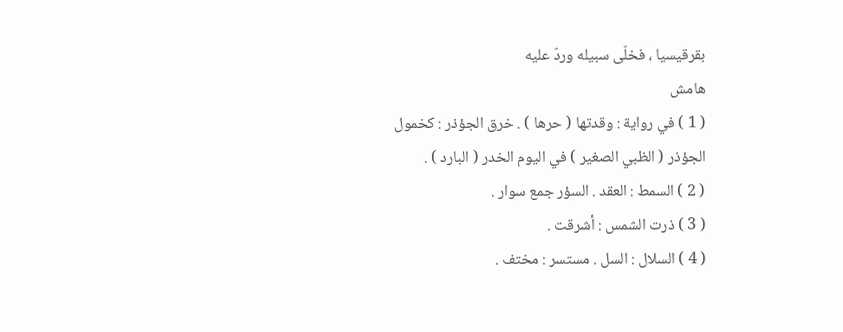بقرقيسيا ، فخلّى سبيله وردّ عليه
هامش
( 1 ) في رواية : وقدتها ( حرها ) . خرق الجؤذر : كخمول الجؤذر ( الظبي الصغير ) في اليوم الخدر ( البارد ) .
( 2 ) السمط : العقد . السؤر جمع سوار .
( 3 ) ذرت الشمس : أشرقت .
( 4 ) السلال : السل . مستسر : مختف .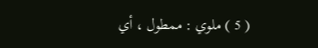( 5 ) ملوي : ممطول ، أي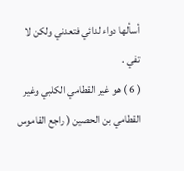أسألها دواء لدائي فتعدني ولكن لا تفي .
( 6 ) هو غير القطامي الكلبي وغير القطامي بن الحصين ( راجع القاموس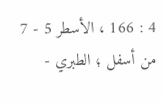4 : 166 ، الأسطر 5 - 7 من أسفل ؛ الطبري -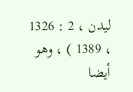ليدن ، 2 : 1326 ، 1389 ) ، وهو أيضا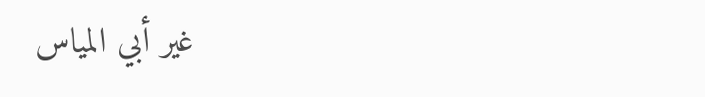غير أبي المياس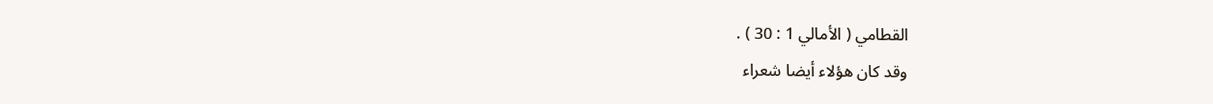القطامي ( الأمالي 1 : 30 ) .
وقد كان هؤلاء أيضا شعراء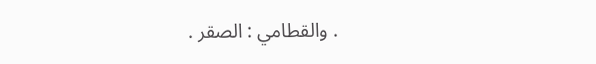. والقطامي : الصقر .